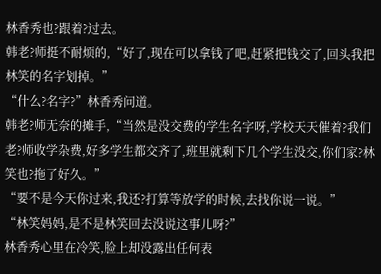林香秀也?跟着?过去。
韩老?师挺不耐烦的,“好了,现在可以拿钱了吧,赶紧把钱交了,回头我把林笑的名字划掉。”
“什么?名字?”林香秀问道。
韩老?师无奈的摊手,“当然是没交费的学生名字呀,学校天天催着?我们老?师收学杂费,好多学生都交齐了,班里就剩下几个学生没交,你们家?林笑也?拖了好久。”
“要不是今天你过来,我还?打算等放学的时候,去找你说一说。”
“林笑妈妈,是不是林笑回去没说这事儿呀?”
林香秀心里在冷笑,脸上却没露出任何表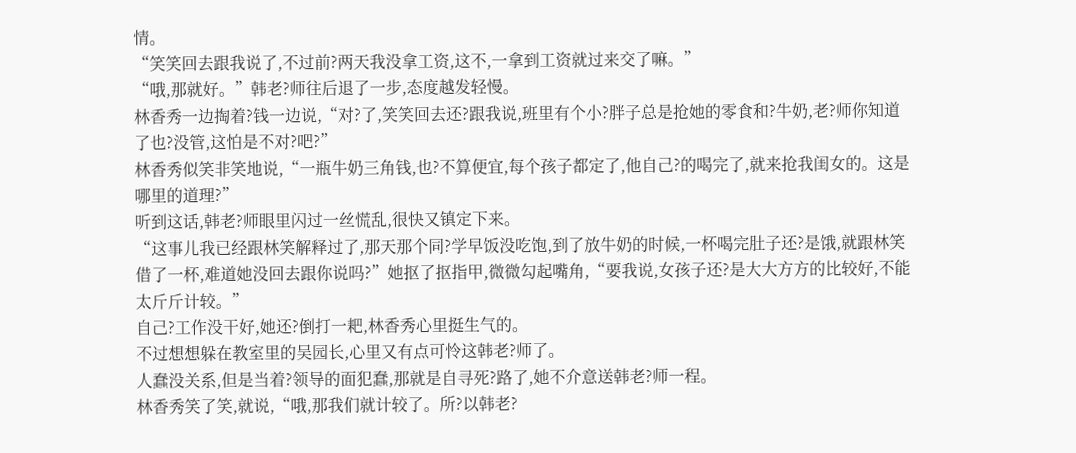情。
“笑笑回去跟我说了,不过前?两天我没拿工资,这不,一拿到工资就过来交了嘛。”
“哦,那就好。”韩老?师往后退了一步,态度越发轻慢。
林香秀一边掏着?钱一边说,“对?了,笑笑回去还?跟我说,班里有个小?胖子总是抢她的零食和?牛奶,老?师你知道了也?没管,这怕是不对?吧?”
林香秀似笑非笑地说,“一瓶牛奶三角钱,也?不算便宜,每个孩子都定了,他自己?的喝完了,就来抢我闺女的。这是哪里的道理?”
听到这话,韩老?师眼里闪过一丝慌乱,很快又镇定下来。
“这事儿我已经跟林笑解释过了,那天那个同?学早饭没吃饱,到了放牛奶的时候,一杯喝完肚子还?是饿,就跟林笑借了一杯,难道她没回去跟你说吗?”她抠了抠指甲,微微勾起嘴角,“要我说,女孩子还?是大大方方的比较好,不能太斤斤计较。”
自己?工作没干好,她还?倒打一耙,林香秀心里挺生气的。
不过想想躲在教室里的吴园长,心里又有点可怜这韩老?师了。
人蠢没关系,但是当着?领导的面犯蠢,那就是自寻死?路了,她不介意送韩老?师一程。
林香秀笑了笑,就说,“哦,那我们就计较了。所?以韩老?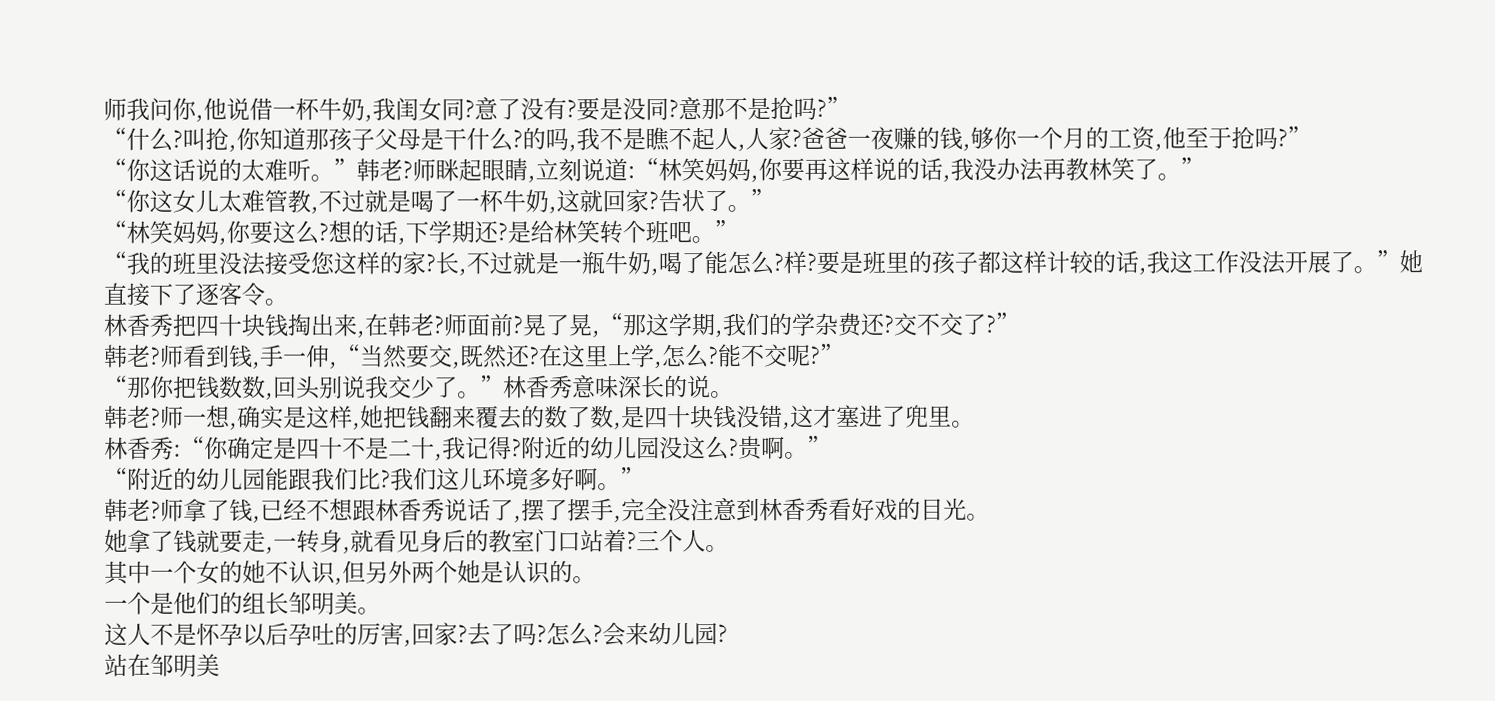师我问你,他说借一杯牛奶,我闺女同?意了没有?要是没同?意那不是抢吗?”
“什么?叫抢,你知道那孩子父母是干什么?的吗,我不是瞧不起人,人家?爸爸一夜赚的钱,够你一个月的工资,他至于抢吗?”
“你这话说的太难听。”韩老?师眯起眼睛,立刻说道:“林笑妈妈,你要再这样说的话,我没办法再教林笑了。”
“你这女儿太难管教,不过就是喝了一杯牛奶,这就回家?告状了。”
“林笑妈妈,你要这么?想的话,下学期还?是给林笑转个班吧。”
“我的班里没法接受您这样的家?长,不过就是一瓶牛奶,喝了能怎么?样?要是班里的孩子都这样计较的话,我这工作没法开展了。”她直接下了逐客令。
林香秀把四十块钱掏出来,在韩老?师面前?晃了晃,“那这学期,我们的学杂费还?交不交了?”
韩老?师看到钱,手一伸,“当然要交,既然还?在这里上学,怎么?能不交呢?”
“那你把钱数数,回头别说我交少了。”林香秀意味深长的说。
韩老?师一想,确实是这样,她把钱翻来覆去的数了数,是四十块钱没错,这才塞进了兜里。
林香秀:“你确定是四十不是二十,我记得?附近的幼儿园没这么?贵啊。”
“附近的幼儿园能跟我们比?我们这儿环境多好啊。”
韩老?师拿了钱,已经不想跟林香秀说话了,摆了摆手,完全没注意到林香秀看好戏的目光。
她拿了钱就要走,一转身,就看见身后的教室门口站着?三个人。
其中一个女的她不认识,但另外两个她是认识的。
一个是他们的组长邹明美。
这人不是怀孕以后孕吐的厉害,回家?去了吗?怎么?会来幼儿园?
站在邹明美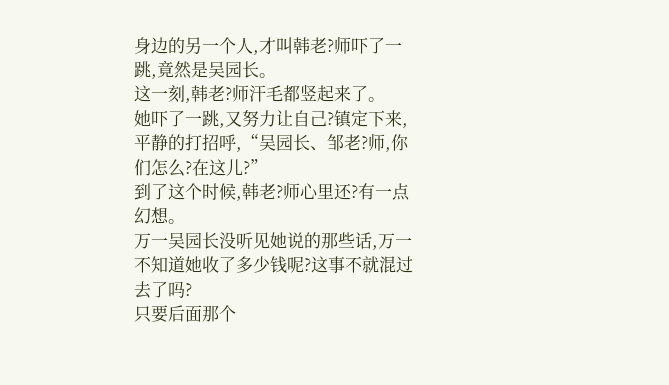身边的另一个人,才叫韩老?师吓了一跳,竟然是吴园长。
这一刻,韩老?师汗毛都竖起来了。
她吓了一跳,又努力让自己?镇定下来,平静的打招呼,“吴园长、邹老?师,你们怎么?在这儿?”
到了这个时候,韩老?师心里还?有一点幻想。
万一吴园长没听见她说的那些话,万一不知道她收了多少钱呢?这事不就混过去了吗?
只要后面那个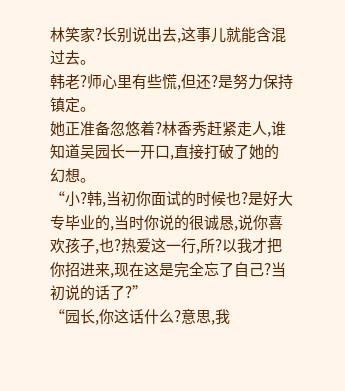林笑家?长别说出去,这事儿就能含混过去。
韩老?师心里有些慌,但还?是努力保持镇定。
她正准备忽悠着?林香秀赶紧走人,谁知道吴园长一开口,直接打破了她的幻想。
“小?韩,当初你面试的时候也?是好大专毕业的,当时你说的很诚恳,说你喜欢孩子,也?热爱这一行,所?以我才把你招进来,现在这是完全忘了自己?当初说的话了?”
“园长,你这话什么?意思,我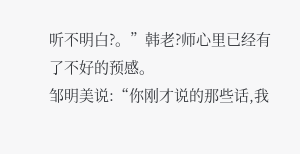听不明白?。”韩老?师心里已经有了不好的预感。
邹明美说:“你刚才说的那些话,我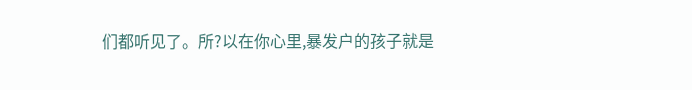们都听见了。所?以在你心里,暴发户的孩子就是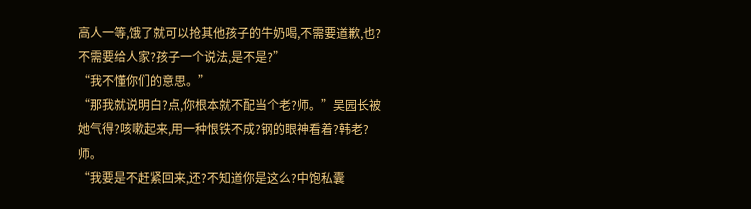高人一等,饿了就可以抢其他孩子的牛奶喝,不需要道歉,也?不需要给人家?孩子一个说法,是不是?”
“我不懂你们的意思。”
“那我就说明白?点,你根本就不配当个老?师。”吴园长被她气得?咳嗽起来,用一种恨铁不成?钢的眼神看着?韩老?师。
“我要是不赶紧回来,还?不知道你是这么?中饱私囊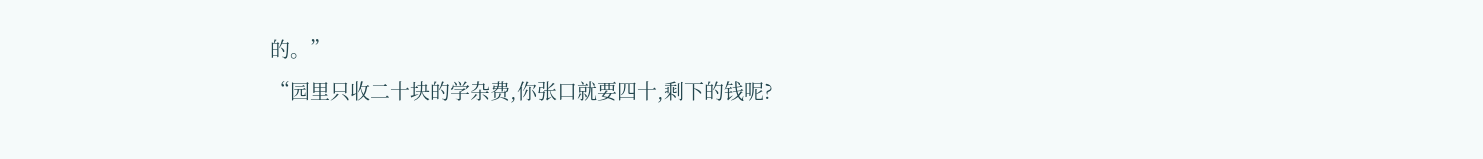的。”
“园里只收二十块的学杂费,你张口就要四十,剩下的钱呢?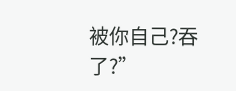被你自己?吞了?”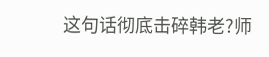这句话彻底击碎韩老?师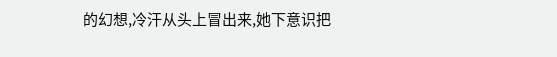的幻想,冷汗从头上冒出来,她下意识把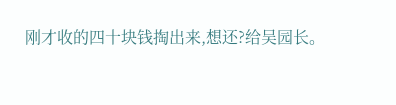刚才收的四十块钱掏出来,想还?给吴园长。